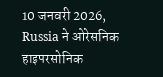10 जनवरी 2026, Russia ने ओरेसनिक हाइपरसोनिक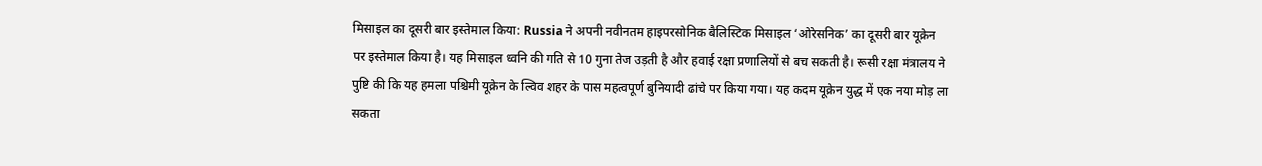मिसाइल का दूसरी बार इस्तेमाल किया: Russia ने अपनी नवीनतम हाइपरसोनिक बैलिस्टिक मिसाइल ‘ओरेसनिक’ का दूसरी बार यूक्रेन पर इस्तेमाल किया है। यह मिसाइल ध्वनि की गति से 10 गुना तेज उड़ती है और हवाई रक्षा प्रणालियों से बच सकती है। रूसी रक्षा मंत्रालय ने पुष्टि की कि यह हमला पश्चिमी यूक्रेन के ल्विव शहर के पास महत्वपूर्ण बुनियादी ढांचे पर किया गया। यह कदम यूक्रेन युद्ध में एक नया मोड़ ला सकता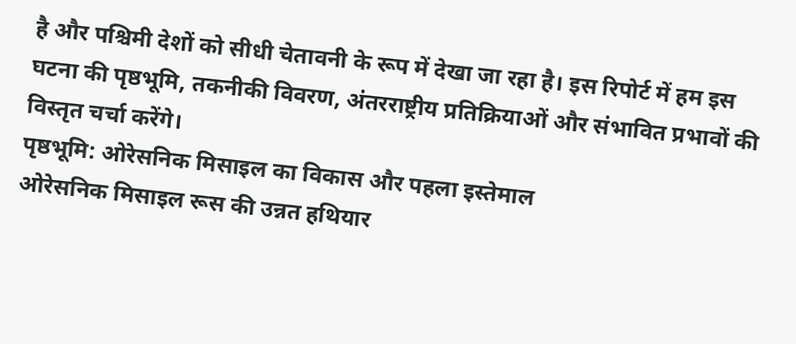है और पश्चिमी देशों को सीधी चेतावनी के रूप में देखा जा रहा है। इस रिपोर्ट में हम इस घटना की पृष्ठभूमि, तकनीकी विवरण, अंतरराष्ट्रीय प्रतिक्रियाओं और संभावित प्रभावों की विस्तृत चर्चा करेंगे।
पृष्ठभूमि: ओरेसनिक मिसाइल का विकास और पहला इस्तेमाल
ओरेसनिक मिसाइल रूस की उन्नत हथियार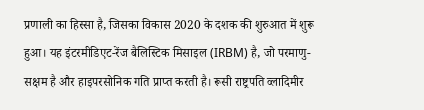प्रणाली का हिस्सा है, जिसका विकास 2020 के दशक की शुरुआत में शुरू हुआ। यह इंटरमीडिएट-रेंज बैलिस्टिक मिसाइल (IRBM) है, जो परमाणु-सक्षम है और हाइपरसोनिक गति प्राप्त करती है। रूसी राष्ट्रपति व्लादिमीर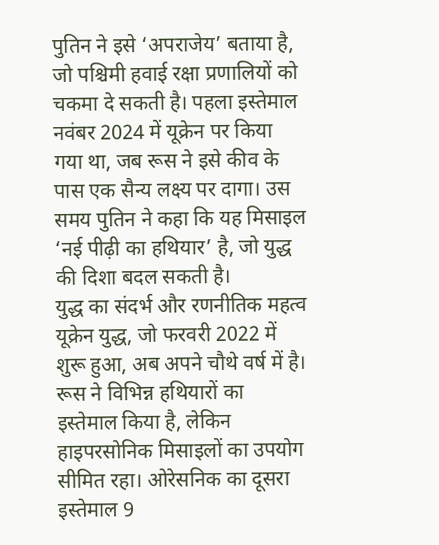पुतिन ने इसे ‘अपराजेय’ बताया है, जो पश्चिमी हवाई रक्षा प्रणालियों को चकमा दे सकती है। पहला इस्तेमाल नवंबर 2024 में यूक्रेन पर किया गया था, जब रूस ने इसे कीव के पास एक सैन्य लक्ष्य पर दागा। उस समय पुतिन ने कहा कि यह मिसाइल ‘नई पीढ़ी का हथियार’ है, जो युद्ध की दिशा बदल सकती है।
युद्ध का संदर्भ और रणनीतिक महत्व
यूक्रेन युद्ध, जो फरवरी 2022 में शुरू हुआ, अब अपने चौथे वर्ष में है। रूस ने विभिन्न हथियारों का इस्तेमाल किया है, लेकिन हाइपरसोनिक मिसाइलों का उपयोग सीमित रहा। ओरेसनिक का दूसरा इस्तेमाल 9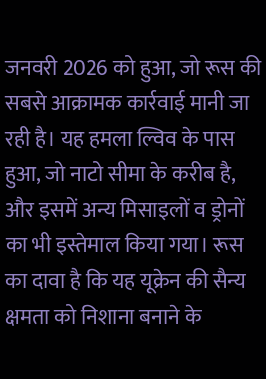जनवरी 2026 को हुआ, जो रूस की सबसे आक्रामक कार्रवाई मानी जा रही है। यह हमला ल्विव के पास हुआ, जो नाटो सीमा के करीब है, और इसमें अन्य मिसाइलों व ड्रोनों का भी इस्तेमाल किया गया। रूस का दावा है कि यह यूक्रेन की सैन्य क्षमता को निशाना बनाने के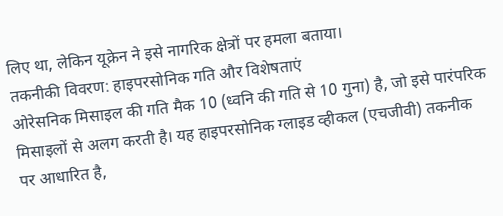लिए था, लेकिन यूक्रेन ने इसे नागरिक क्षेत्रों पर हमला बताया।
तकनीकी विवरण: हाइपरसोनिक गति और विशेषताएं
ओरेसनिक मिसाइल की गति मैक 10 (ध्वनि की गति से 10 गुना) है, जो इसे पारंपरिक मिसाइलों से अलग करती है। यह हाइपरसोनिक ग्लाइड व्हीकल (एचजीवी) तकनीक पर आधारित है,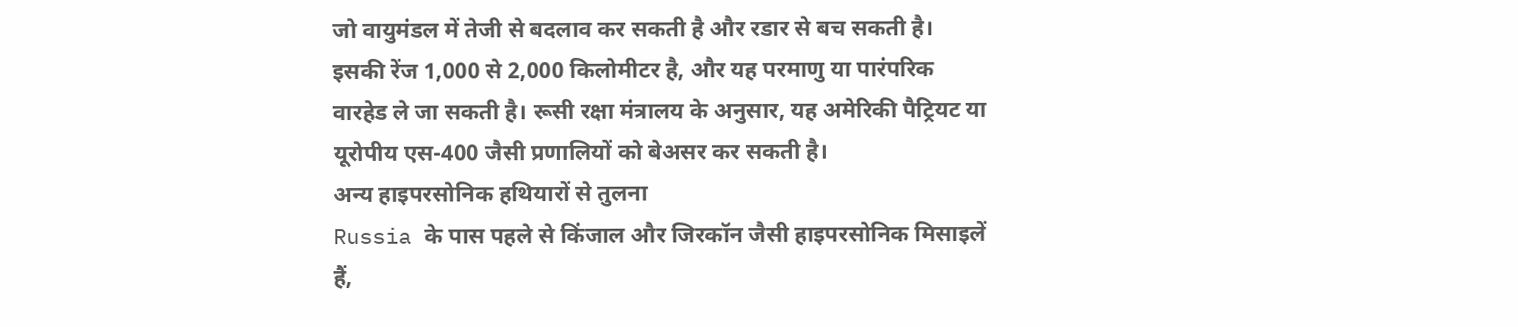जो वायुमंडल में तेजी से बदलाव कर सकती है और रडार से बच सकती है। इसकी रेंज 1,000 से 2,000 किलोमीटर है, और यह परमाणु या पारंपरिक वारहेड ले जा सकती है। रूसी रक्षा मंत्रालय के अनुसार, यह अमेरिकी पैट्रियट या यूरोपीय एस-400 जैसी प्रणालियों को बेअसर कर सकती है।
अन्य हाइपरसोनिक हथियारों से तुलना
Russia के पास पहले से किंजाल और जिरकॉन जैसी हाइपरसोनिक मिसाइलें हैं,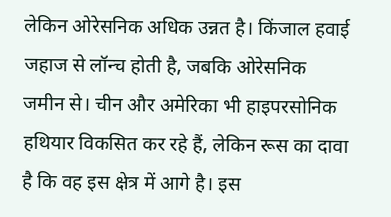लेकिन ओरेसनिक अधिक उन्नत है। किंजाल हवाई जहाज से लॉन्च होती है, जबकि ओरेसनिक जमीन से। चीन और अमेरिका भी हाइपरसोनिक हथियार विकसित कर रहे हैं, लेकिन रूस का दावा है कि वह इस क्षेत्र में आगे है। इस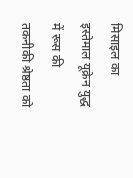मिसाइल का इस्तेमाल यूक्रेन युद्ध में रूस की तकनीकी श्रेष्ठता को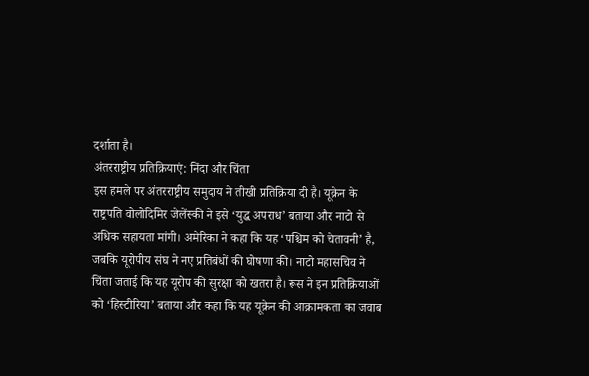दर्शाता है।
अंतरराष्ट्रीय प्रतिक्रियाएं: निंदा और चिंता
इस हमले पर अंतरराष्ट्रीय समुदाय ने तीखी प्रतिक्रिया दी है। यूक्रेन के राष्ट्रपति वोलोदिमिर जेलेंस्की ने इसे ‘युद्ध अपराध’ बताया और नाटो से अधिक सहायता मांगी। अमेरिका ने कहा कि यह ‘पश्चिम को चेतावनी’ है, जबकि यूरोपीय संघ ने नए प्रतिबंधों की घोषणा की। नाटो महासचिव ने चिंता जताई कि यह यूरोप की सुरक्षा को खतरा है। रूस ने इन प्रतिक्रियाओं को ‘हिस्टीरिया’ बताया और कहा कि यह यूक्रेन की आक्रामकता का जवाब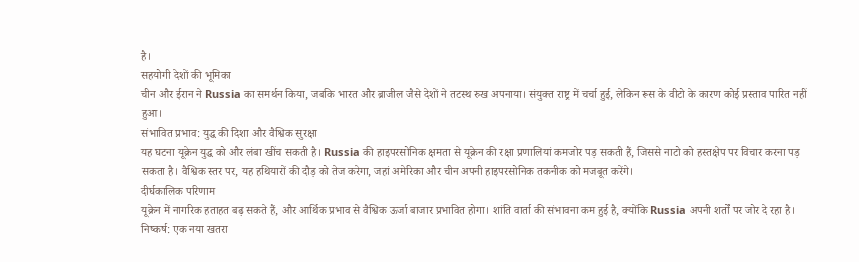है।
सहयोगी देशों की भूमिका
चीन और ईरान ने Russia का समर्थन किया, जबकि भारत और ब्राजील जैसे देशों ने तटस्थ रुख अपनाया। संयुक्त राष्ट्र में चर्चा हुई, लेकिन रूस के वीटो के कारण कोई प्रस्ताव पारित नहीं हुआ।
संभावित प्रभाव: युद्ध की दिशा और वैश्विक सुरक्षा
यह घटना यूक्रेन युद्ध को और लंबा खींच सकती है। Russia की हाइपरसोनिक क्षमता से यूक्रेन की रक्षा प्रणालियां कमजोर पड़ सकती हैं, जिससे नाटो को हस्तक्षेप पर विचार करना पड़ सकता है। वैश्विक स्तर पर, यह हथियारों की दौड़ को तेज करेगा, जहां अमेरिका और चीन अपनी हाइपरसोनिक तकनीक को मजबूत करेंगे।
दीर्घकालिक परिणाम
यूक्रेन में नागरिक हताहत बढ़ सकते हैं, और आर्थिक प्रभाव से वैश्विक ऊर्जा बाजार प्रभावित होगा। शांति वार्ता की संभावना कम हुई है, क्योंकि Russia अपनी शर्तों पर जोर दे रहा है।
निष्कर्ष: एक नया खतरा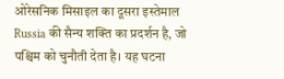ओरेसनिक मिसाइल का दूसरा इस्तेमाल Russia की सैन्य शक्ति का प्रदर्शन है, जो पश्चिम को चुनौती देता है। यह घटना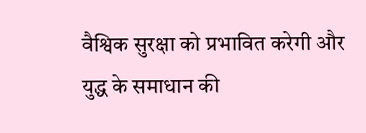वैश्विक सुरक्षा को प्रभावित करेगी और युद्ध के समाधान की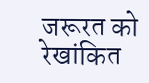जरूरत को रेखांकित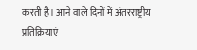करती है। आने वाले दिनों में अंतरराष्ट्रीय प्रतिक्रियाएं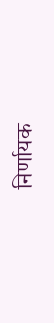निर्णायक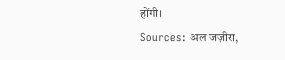होंगी।
Sources: अल जज़ीरा,